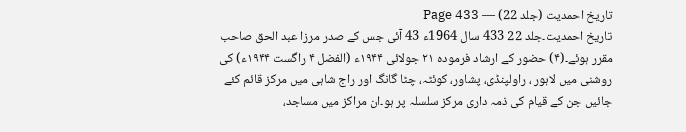تاریخ احمدیت (جلد 22) — Page 433
تاریخ احمدیت۔جلد 22 433 سال 1964ء 43 آئی جس کے صدر مرزا عبد الحق صاحب مقرر ہوئے۔(۴) حضور کے ارشاد فرموده ۲۱ جولائی ۱۹۴۴ء (الفضل ۴ راگست ۱۹۴۴ء) کی روشنی میں لاہور ، راولپنڈی، پشاور، کوئٹہ، چٹا گانگ اور راج شاہی میں مرکز قائم کئے جائیں جن کے قیام کی ذمہ داری مرکز سلسلہ پر ہو۔ان مراکز میں مساجد،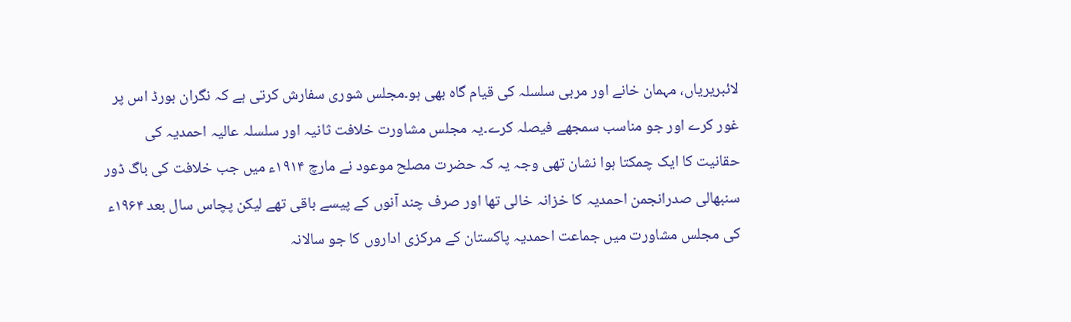لائبریریاں، مہمان خانے اور مربی سلسلہ کی قیام گاہ بھی ہو۔مجلس شوری سفارش کرتی ہے کہ نگران بورڈ اس پر غور کرے اور جو مناسب سمجھے فیصلہ کرے۔یہ مجلس مشاورت خلافت ثانیہ اور سلسلہ عالیہ احمدیہ کی حقانیت کا ایک چمکتا ہوا نشان تھی وجہ یہ کہ حضرت مصلح موعود نے مارچ ۱۹۱۴ء میں جب خلافت کی باگ ڈور سنبھالی صدرانجمن احمدیہ کا خزانہ خالی تھا اور صرف چند آنوں کے پیسے باقی تھے لیکن پچاس سال بعد ۱۹۶۴ء کی مجلس مشاورت میں جماعت احمدیہ پاکستان کے مرکزی اداروں کا جو سالانہ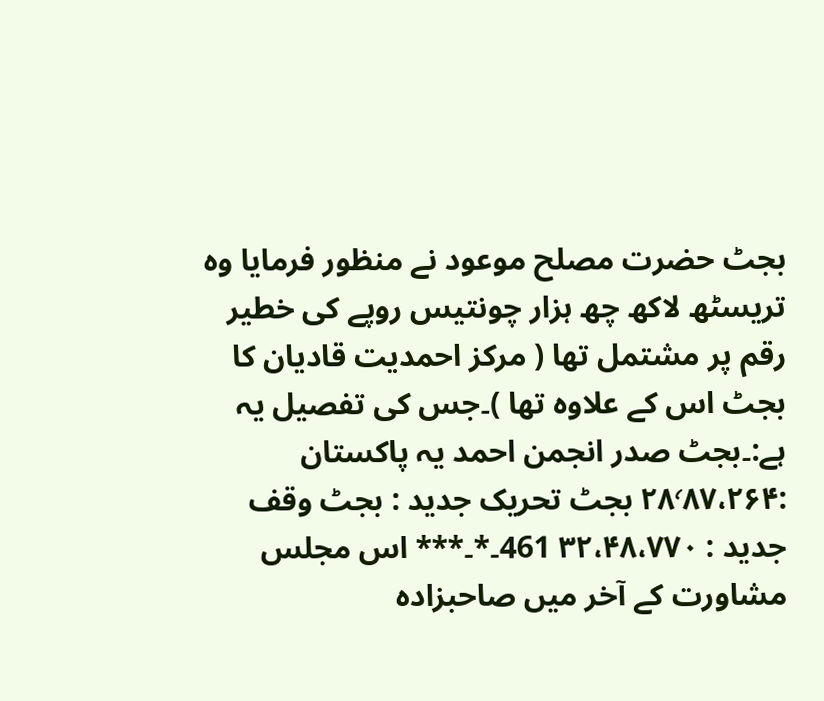بجٹ حضرت مصلح موعود نے منظور فرمایا وہ تریسٹھ لاکھ چھ ہزار چونتیس روپے کی خطیر رقم پر مشتمل تھا ( مرکز احمدیت قادیان کا بجٹ اس کے علاوہ تھا )۔جس کی تفصیل یہ ہے:۔بجٹ صدر انجمن احمد یہ پاکستان :۲۸٬۸۷،۲۶۴ بجٹ تحریک جدید : بجٹ وقف جدید : ۳۲،۴۸،۷۷۰ 461۔*۔*** اس مجلس مشاورت کے آخر میں صاحبزادہ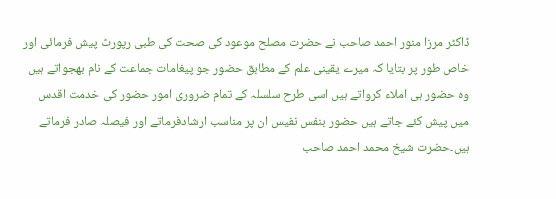ڈاکٹر مرزا منور احمد صاحب نے حضرت مصلح موعود کی صحت کی طبی رپورٹ پیش فرمائی اور خاص طور پر بتایا کہ میرے یقینی علم کے مطابق حضور جو پیغامات جماعت کے نام بھجواتے ہیں وہ حضور ہی املاء کرواتے ہیں اسی طرح سلسلہ کے تمام ضروری امور حضور کی خدمت اقدس میں پیش کئے جاتے ہیں حضور بنفس نفیس ان پر مناسب ارشادفرماتے اور فیصلہ صادر فرماتے ہیں۔حضرت شیخ محمد احمد صاحب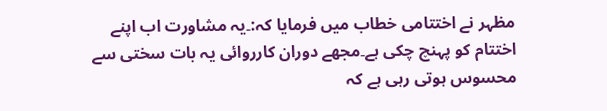مظہر نے اختتامی خطاب میں فرمایا کہ:۔یہ مشاورت اب اپنے اختتام کو پہنچ چکی ہے۔مجھے دوران کارروائی یہ بات سختی سے محسوس ہوتی رہی ہے کہ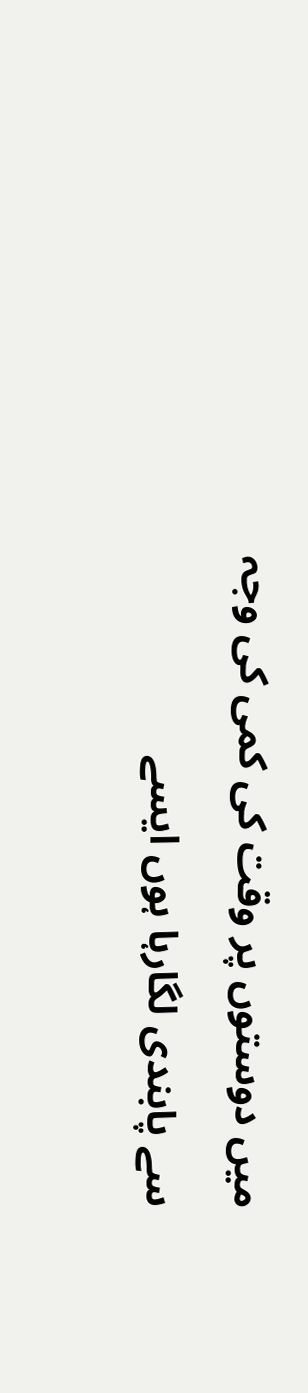میں دوستوں پر وقت کی کمی کی وجہ سے پابندی لگارہا ہوں ایسے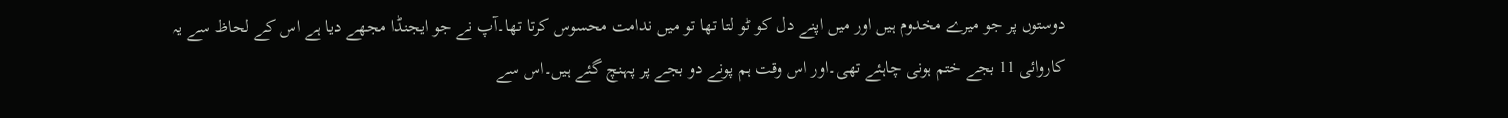دوستوں پر جو میرے مخدوم ہیں اور میں اپنے دل کو ٹو لتا تھا تو میں ندامت محسوس کرتا تھا۔آپ نے جو ایجنڈا مجھے دیا ہے اس کے لحاظ سے یہ کاروائی 11 بجے ختم ہونی چاہئے تھی۔اور اس وقت ہم پونے دو بجے پر پہنچ گئے ہیں۔اس سے